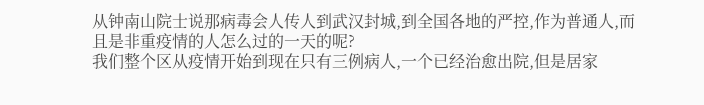从钟南山院士说那病毒会人传人到武汉封城,到全国各地的严控,作为普通人,而且是非重疫情的人怎么过的一天的呢?
我们整个区从疫情开始到现在只有三例病人,一个已经治愈出院,但是居家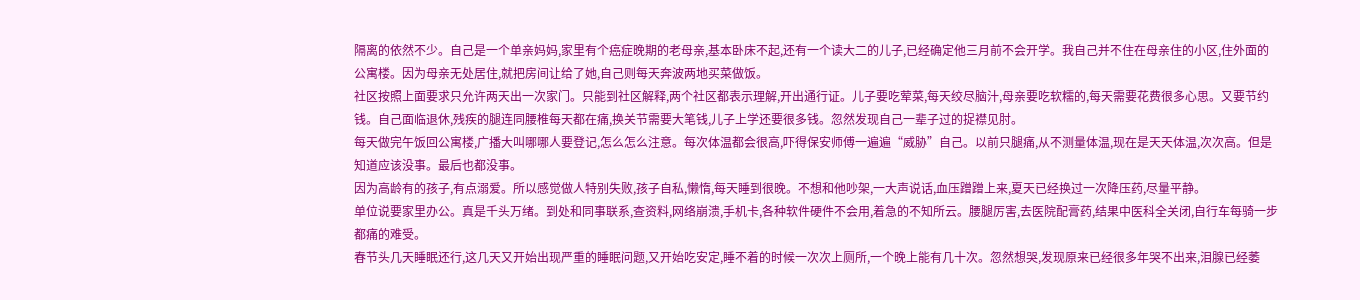隔离的依然不少。自己是一个单亲妈妈,家里有个癌症晚期的老母亲,基本卧床不起,还有一个读大二的儿子,已经确定他三月前不会开学。我自己并不住在母亲住的小区,住外面的公寓楼。因为母亲无处居住,就把房间让给了她,自己则每天奔波两地买菜做饭。
社区按照上面要求只允许两天出一次家门。只能到社区解释,两个社区都表示理解,开出通行证。儿子要吃荤菜,每天绞尽脑汁,母亲要吃软糯的,每天需要花费很多心思。又要节约钱。自己面临退休,残疾的腿连同腰椎每天都在痛,换关节需要大笔钱,儿子上学还要很多钱。忽然发现自己一辈子过的捉襟见肘。
每天做完午饭回公寓楼,广播大叫哪哪人要登记,怎么怎么注意。每次体温都会很高,吓得保安师傅一遍遍“威胁”自己。以前只腿痛,从不测量体温,现在是天天体温,次次高。但是知道应该没事。最后也都没事。
因为高龄有的孩子,有点溺爱。所以感觉做人特别失败,孩子自私,懒惰,每天睡到很晚。不想和他吵架,一大声说话,血压蹭蹭上来,夏天已经换过一次降压药,尽量平静。
单位说要家里办公。真是千头万绪。到处和同事联系,查资料,网络崩溃,手机卡,各种软件硬件不会用,着急的不知所云。腰腿厉害,去医院配膏药,结果中医科全关闭,自行车每骑一步都痛的难受。
春节头几天睡眠还行,这几天又开始出现严重的睡眠问题,又开始吃安定,睡不着的时候一次次上厕所,一个晚上能有几十次。忽然想哭,发现原来已经很多年哭不出来,泪腺已经萎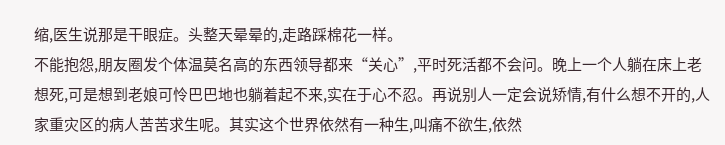缩,医生说那是干眼症。头整天晕晕的,走路踩棉花一样。
不能抱怨,朋友圈发个体温莫名高的东西领导都来“关心”,平时死活都不会问。晚上一个人躺在床上老想死,可是想到老娘可怜巴巴地也躺着起不来,实在于心不忍。再说别人一定会说矫情,有什么想不开的,人家重灾区的病人苦苦求生呢。其实这个世界依然有一种生,叫痛不欲生,依然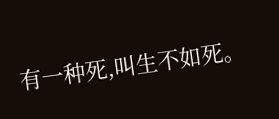有一种死,叫生不如死。